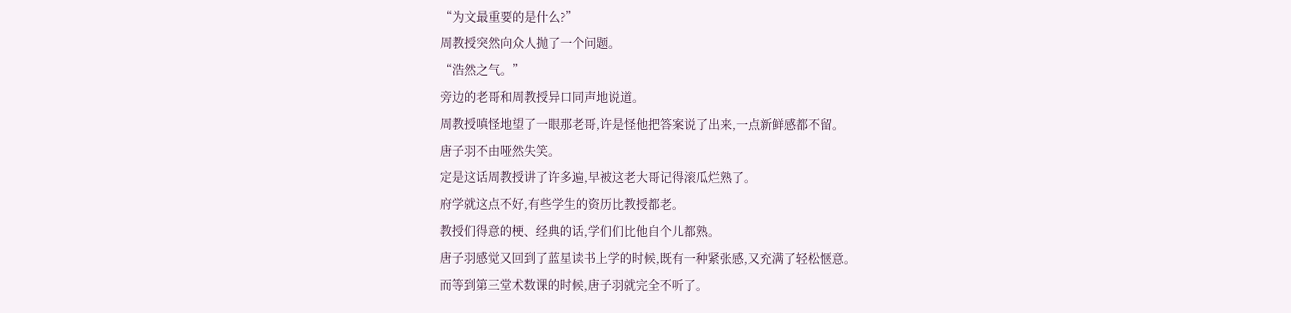“为文最重要的是什么?”
周教授突然向众人抛了一个问题。
“浩然之气。”
旁边的老哥和周教授异口同声地说道。
周教授嗔怪地望了一眼那老哥,许是怪他把答案说了出来,一点新鲜感都不留。
唐子羽不由哑然失笑。
定是这话周教授讲了许多遍,早被这老大哥记得滚瓜烂熟了。
府学就这点不好,有些学生的资历比教授都老。
教授们得意的梗、经典的话,学们们比他自个儿都熟。
唐子羽感觉又回到了蓝星读书上学的时候,既有一种紧张感,又充满了轻松惬意。
而等到第三堂术数课的时候,唐子羽就完全不听了。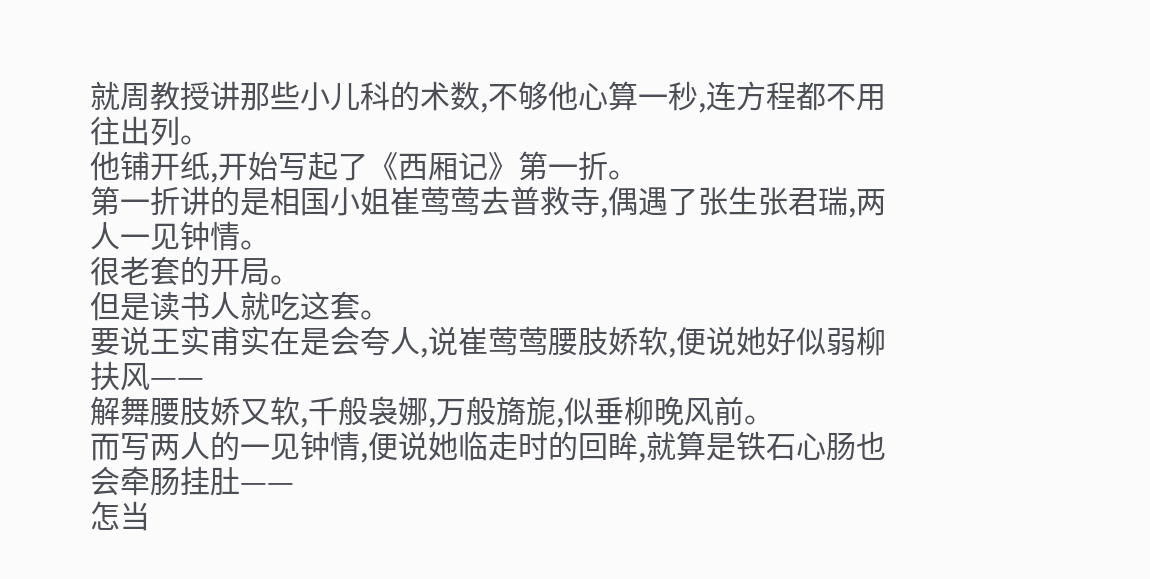就周教授讲那些小儿科的术数,不够他心算一秒,连方程都不用往出列。
他铺开纸,开始写起了《西厢记》第一折。
第一折讲的是相国小姐崔莺莺去普救寺,偶遇了张生张君瑞,两人一见钟情。
很老套的开局。
但是读书人就吃这套。
要说王实甫实在是会夸人,说崔莺莺腰肢娇软,便说她好似弱柳扶风——
解舞腰肢娇又软,千般袅娜,万般旖旎,似垂柳晚风前。
而写两人的一见钟情,便说她临走时的回眸,就算是铁石心肠也会牵肠挂肚——
怎当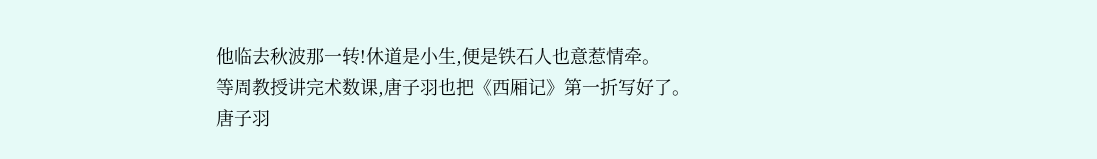他临去秋波那一转!休道是小生,便是铁石人也意惹情牵。
等周教授讲完术数课,唐子羽也把《西厢记》第一折写好了。
唐子羽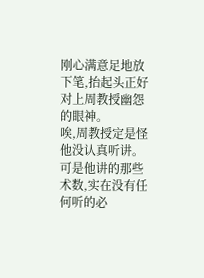刚心满意足地放下笔,抬起头正好对上周教授幽怨的眼神。
唉,周教授定是怪他没认真听讲。
可是他讲的那些术数,实在没有任何听的必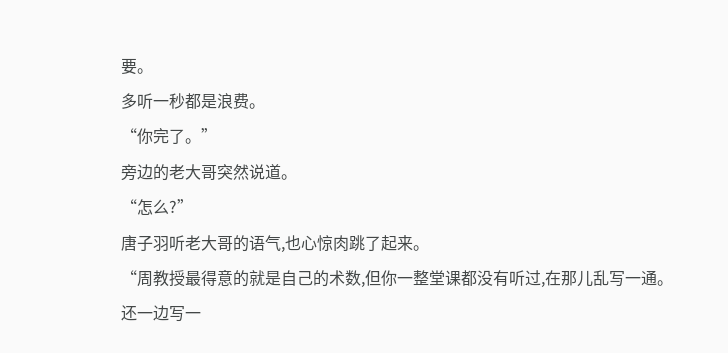要。
多听一秒都是浪费。
“你完了。”
旁边的老大哥突然说道。
“怎么?”
唐子羽听老大哥的语气,也心惊肉跳了起来。
“周教授最得意的就是自己的术数,但你一整堂课都没有听过,在那儿乱写一通。
还一边写一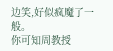边笑,好似疯魔了一般。
你可知周教授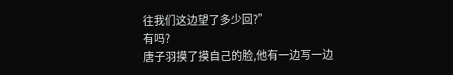往我们这边望了多少回?”
有吗?
唐子羽摸了摸自己的脸,他有一边写一边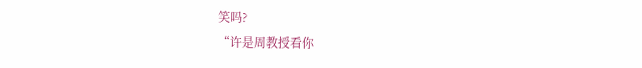笑吗?
“许是周教授看你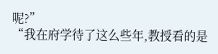呢?”
“我在府学待了这么些年,教授看的是